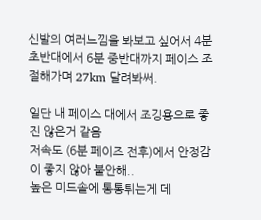신발의 여러느낌을 봐보고 싶어서 4분 초반대에서 6분 중반대까지 페이스 조절해가며 27km 달려봐써.

일단 내 페이스 대에서 조깅용으로 좋진 않은거 같음
저속도 (6분 페이즈 전후)에서 안정감이 좋지 않아 불안해..
높은 미드솔에 통통튀는게 데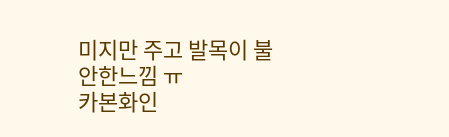미지만 주고 발목이 불안한느낌 ㅠ
카본화인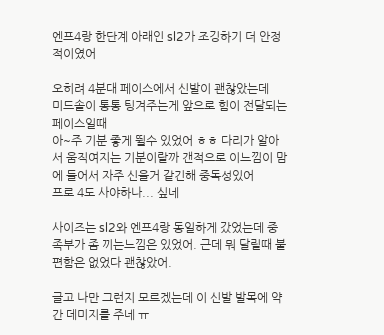엔프4랑 한단계 아래인 sl2가 조깅하기 더 안정적이였어

오히려 4분대 페이스에서 신발이 괜찮았는데
미드솔이 통통 팅겨주는게 앞으로 힘이 전달되는 페이스일때
아~주 기분 좋게 뛸수 있었어 ㅎㅎ 다리가 알아서 움직여지는 기분이랄까 갠적으로 이느낌이 맘에 들어서 자주 신을거 같긴해 중독성있어
프로 4도 사야하나... 싶네

사이즈는 sl2와 엔프4랑 동일하게 갔었는데 중족부가 좀 끼는느낌은 있었어. 근데 뭐 달릴때 불편함은 없었다 괜찮았어.

글고 나만 그런지 모르겠는데 이 신발 발목에 약간 데미지를 주네 ㅠ